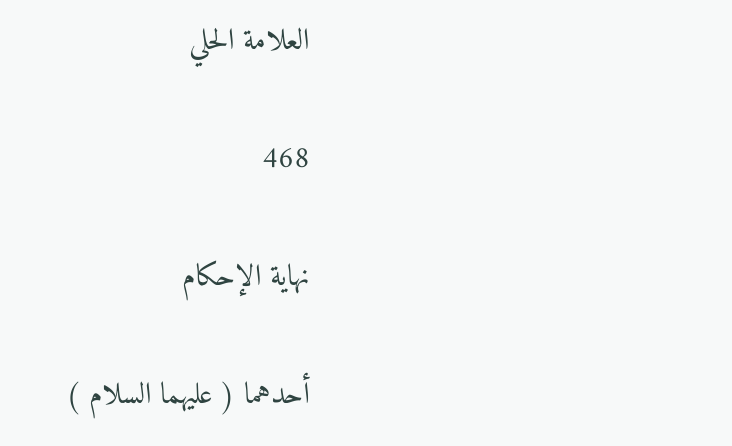العلامة الحلي

468

نهاية الإحكام

أحدهما ( عليهما السلام )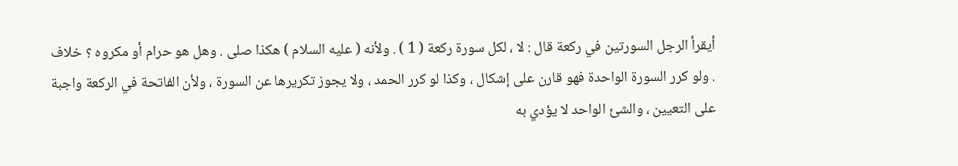أيقرأ الرجل السورتين في ركعة قال : لا ، لكل سورة ركعة ( 1 ) . ولأنه ( عليه السلام ) هكذا صلى . وهل هو حرام أو مكروه ؟ خلاف . ولو كرر السورة الواحدة فهو قارن على إشكال ، وكذا لو كرر الحمد ، ولا يجوز تكريرها عن السورة ، ولأن الفاتحة في الركعة واجبة على التعيين ، والشئ الواحد لا يؤدي به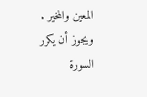المعين والمخير . ويجوز أن يكرر السورة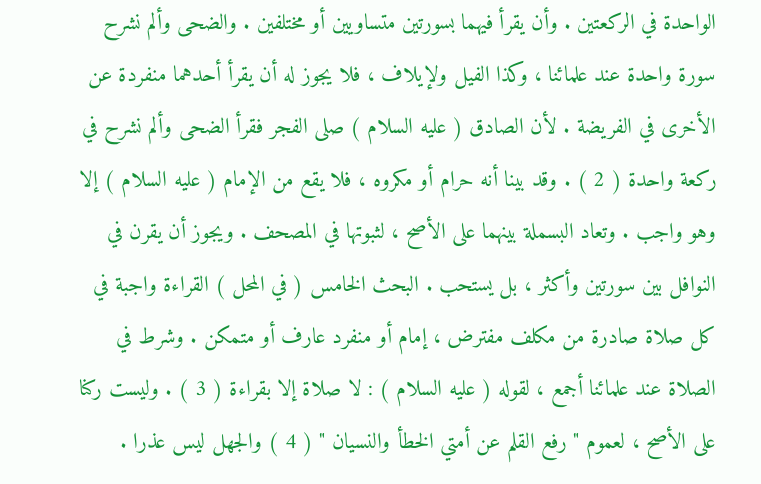الواحدة في الركعتين . وأن يقرأ فيهما بسورتين متساويين أو مختلفين . والضحى وألم نشرح سورة واحدة عند علمائنا ، وكذا الفيل ولإيلاف ، فلا يجوز له أن يقرأ أحدهما منفردة عن الأخرى في الفريضة . لأن الصادق ( عليه السلام ) صلى الفجر فقرأ الضحى وألم نشرح في ركعة واحدة ( 2 ) . وقد بينا أنه حرام أو مكروه ، فلا يقع من الإمام ( عليه السلام ) إلا وهو واجب . وتعاد البسملة بينهما على الأصح ، لثبوتها في المصحف . ويجوز أن يقرن في النوافل بين سورتين وأكثر ، بل يستحب . البحث الخامس ( في المحل ) القراءة واجبة في كل صلاة صادرة من مكلف مفترض ، إمام أو منفرد عارف أو متمكن . وشرط في الصلاة عند علمائنا أجمع ، لقوله ( عليه السلام ) : لا صلاة إلا بقراءة ( 3 ) . وليست ركنا على الأصح ، لعموم " رفع القلم عن أمتي الخطأ والنسيان " ( 4 ) والجهل ليس عذرا .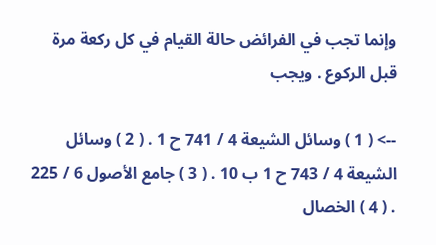وإنما تجب في الفرائض حالة القيام في كل ركعة مرة قبل الركوع . ويجب

--> ( 1 ) وسائل الشيعة 4 / 741 ح 1 . ( 2 ) وسائل الشيعة 4 / 743 ح 1 ب 10 . ( 3 ) جامع الأصول 6 / 225 . ( 4 ) الخصال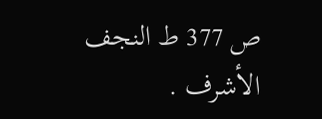ص 377 ط النجف الأشرف .